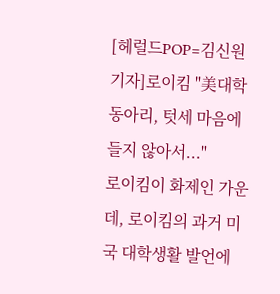[헤럴드POP=김신원 기자]로이킴 "美대학 동아리, 텃세 마음에 들지 않아서..."
로이킴이 화제인 가운데, 로이킴의 과거 미국 대학생활 발언에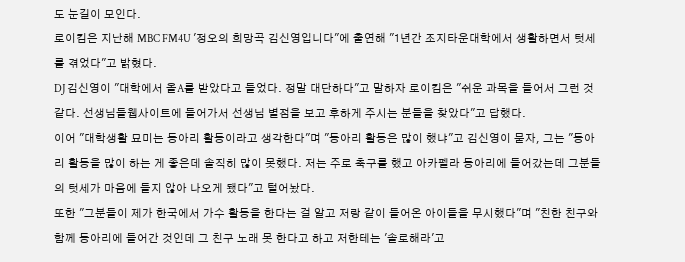도 눈길이 모인다.
로이킴은 지난해 MBC FM4U '정오의 희망곡 김신영입니다"에 출연해 "1년간 조지타운대학에서 생활하면서 텃세를 겪었다"고 밝혔다.
DJ 김신영이 "대학에서 올A를 받았다고 들었다. 정말 대단하다"고 말하자 로이킴은 "쉬운 과목을 들어서 그런 것 같다. 선생님들웹사이트에 들어가서 선생님 별점을 보고 후하게 주시는 분들을 찾았다"고 답했다.
이어 "대학생활 묘미는 동아리 활동이라고 생각한다"며 "동아리 활동은 많이 했냐"고 김신영이 묻자, 그는 "동아리 활동을 많이 하는 게 좋은데 솔직히 많이 못했다. 저는 주로 축구를 했고 아카펠라 동아리에 들어갔는데 그분들의 텃세가 마음에 들지 않아 나오게 됐다"고 털어놨다.
또한 "그분들이 제가 한국에서 가수 활동을 한다는 걸 알고 저랑 같이 들어온 아이들을 무시했다"며 "친한 친구와 함께 동아리에 들어간 것인데 그 친구 노래 못 한다고 하고 저한테는 '솔로해라'고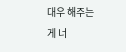대우 해주는 게 너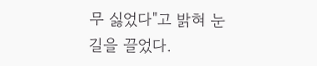무 싫었다"고 밝혀 눈길을 끌었다.